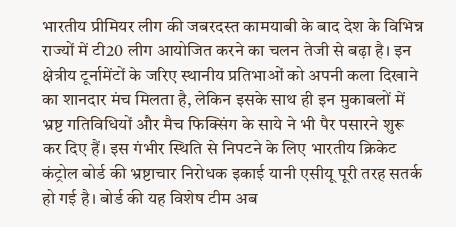भारतीय प्रीमियर लीग की जबरदस्त कामयाबी के बाद देश के विभिन्न राज्यों में टी20 लीग आयोजित करने का चलन तेजी से बढ़ा है। इन क्षेत्रीय टूर्नामेंटों के जरिए स्थानीय प्रतिभाओं को अपनी कला दिखाने का शानदार मंच मिलता है, लेकिन इसके साथ ही इन मुकाबलों में भ्रष्ट गतिविधियों और मैच फिक्सिंग के साये ने भी पैर पसारने शुरू कर दिए हैं। इस गंभीर स्थिति से निपटने के लिए भारतीय क्रिकेट कंट्रोल बोर्ड की भ्रष्टाचार निरोधक इकाई यानी एसीयू पूरी तरह सतर्क हो गई है। बोर्ड की यह विशेष टीम अब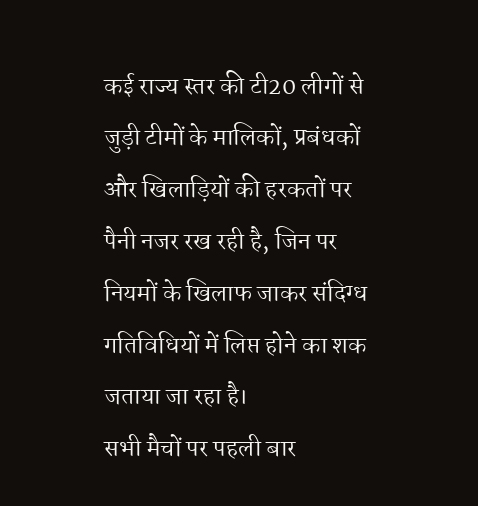कई राज्य स्तर की टी20 लीगों से जुड़ी टीमों के मालिकों, प्रबंधकों और खिलाड़ियों की हरकतों पर पैनी नजर रख रही है, जिन पर नियमों के खिलाफ जाकर संदिग्ध गतिविधियों में लिप्त होने का शक जताया जा रहा है।
सभी मैचों पर पहली बार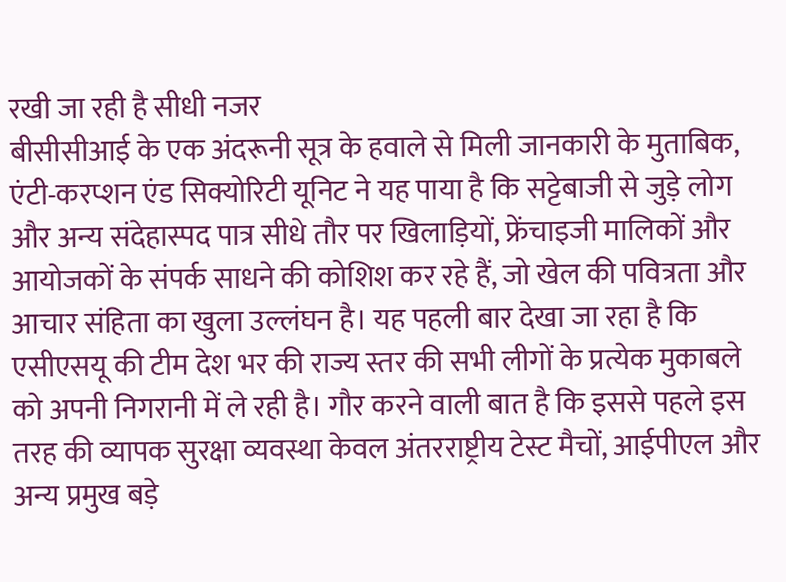रखी जा रही है सीधी नजर
बीसीसीआई के एक अंदरूनी सूत्र के हवाले से मिली जानकारी के मुताबिक, एंटी-करप्शन एंड सिक्योरिटी यूनिट ने यह पाया है कि सट्टेबाजी से जुड़े लोग और अन्य संदेहास्पद पात्र सीधे तौर पर खिलाड़ियों, फ्रेंचाइजी मालिकों और आयोजकों के संपर्क साधने की कोशिश कर रहे हैं, जो खेल की पवित्रता और आचार संहिता का खुला उल्लंघन है। यह पहली बार देखा जा रहा है कि एसीएसयू की टीम देश भर की राज्य स्तर की सभी लीगों के प्रत्येक मुकाबले को अपनी निगरानी में ले रही है। गौर करने वाली बात है कि इससे पहले इस तरह की व्यापक सुरक्षा व्यवस्था केवल अंतरराष्ट्रीय टेस्ट मैचों, आईपीएल और अन्य प्रमुख बड़े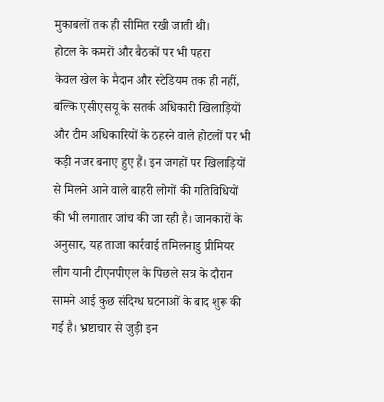मुकाबलों तक ही सीमित रखी जाती थी।
होटल के कमरों और बैठकों पर भी पहरा
केवल खेल के मैदान और स्टेडियम तक ही नहीं, बल्कि एसीएसयू के सतर्क अधिकारी खिलाड़ियों और टीम अधिकारियों के ठहरने वाले होटलों पर भी कड़ी नजर बनाए हुए हैं। इन जगहों पर खिलाड़ियों से मिलने आने वाले बाहरी लोगों की गतिविधियों की भी लगातार जांच की जा रही है। जानकारों के अनुसार, यह ताजा कार्रवाई तमिलनाडु प्रीमियर लीग यानी टीएनपीएल के पिछले सत्र के दौरान सामने आई कुछ संदिग्ध घटनाओं के बाद शुरू की गई है। भ्रष्टाचार से जुड़ी इन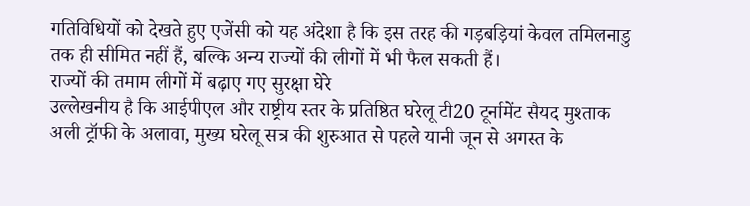गतिविधियों को देखते हुए एजेंसी को यह अंदेशा है कि इस तरह की गड़बड़ियां केवल तमिलनाडु तक ही सीमित नहीं हैं, बल्कि अन्य राज्यों की लीगों में भी फैल सकती हैं।
राज्यों की तमाम लीगों में बढ़ाए गए सुरक्षा घेरे
उल्लेखनीय है कि आईपीएल और राष्ट्रीय स्तर के प्रतिष्ठित घरेलू टी20 टूर्नामेंट सैयद मुश्ताक अली ट्रॉफी के अलावा, मुख्य घरेलू सत्र की शुरुआत से पहले यानी जून से अगस्त के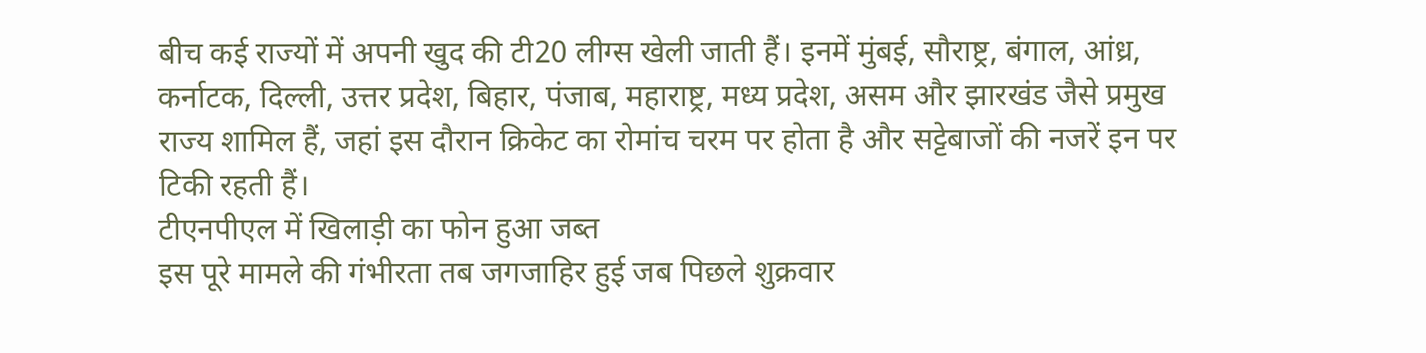बीच कई राज्यों में अपनी खुद की टी20 लीग्स खेली जाती हैं। इनमें मुंबई, सौराष्ट्र, बंगाल, आंध्र, कर्नाटक, दिल्ली, उत्तर प्रदेश, बिहार, पंजाब, महाराष्ट्र, मध्य प्रदेश, असम और झारखंड जैसे प्रमुख राज्य शामिल हैं, जहां इस दौरान क्रिकेट का रोमांच चरम पर होता है और सट्टेबाजों की नजरें इन पर टिकी रहती हैं।
टीएनपीएल में खिलाड़ी का फोन हुआ जब्त
इस पूरे मामले की गंभीरता तब जगजाहिर हुई जब पिछले शुक्रवार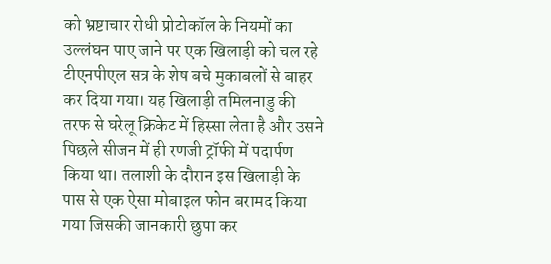को भ्रष्टाचार रोधी प्रोटोकॉल के नियमों का उल्लंघन पाए जाने पर एक खिलाड़ी को चल रहे टीएनपीएल सत्र के शेष बचे मुकाबलों से बाहर कर दिया गया। यह खिलाड़ी तमिलनाडु की तरफ से घरेलू क्रिकेट में हिस्सा लेता है और उसने पिछले सीजन में ही रणजी ट्रॉफी में पदार्पण किया था। तलाशी के दौरान इस खिलाड़ी के पास से एक ऐसा मोबाइल फोन बरामद किया गया जिसकी जानकारी छुपा कर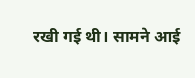रखी गई थी। सामने आई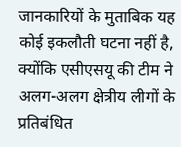जानकारियों के मुताबिक यह कोई इकलौती घटना नहीं है, क्योंकि एसीएसयू की टीम ने अलग-अलग क्षेत्रीय लीगों के प्रतिबंधित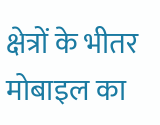क्षेत्रों के भीतर मोबाइल का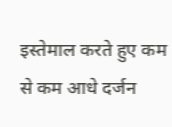इस्तेमाल करते हुए कम से कम आधे दर्जन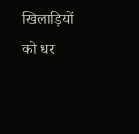खिलाड़ियों को धर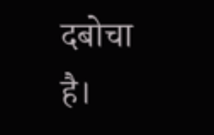दबोचा है।